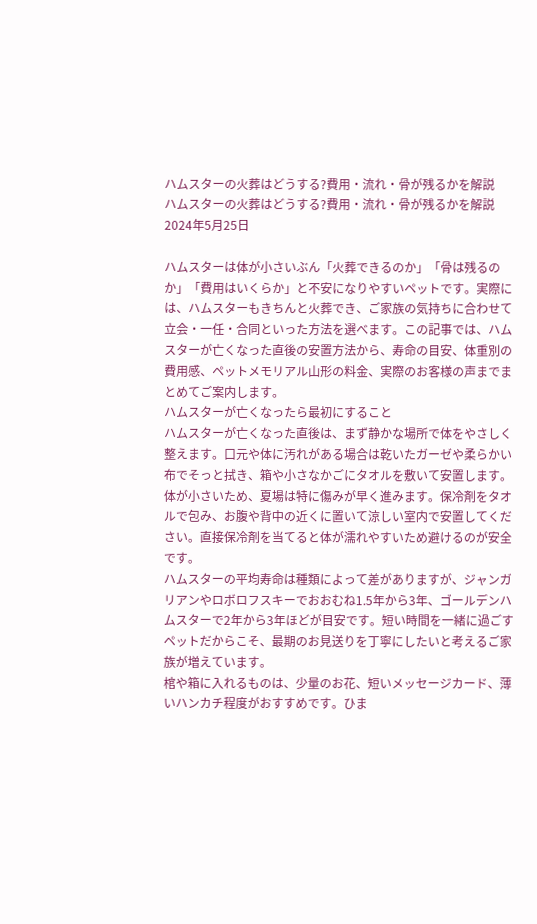ハムスターの火葬はどうする?費用・流れ・骨が残るかを解説
ハムスターの火葬はどうする?費用・流れ・骨が残るかを解説
2024年5月25日

ハムスターは体が小さいぶん「火葬できるのか」「骨は残るのか」「費用はいくらか」と不安になりやすいペットです。実際には、ハムスターもきちんと火葬でき、ご家族の気持ちに合わせて立会・一任・合同といった方法を選べます。この記事では、ハムスターが亡くなった直後の安置方法から、寿命の目安、体重別の費用感、ペットメモリアル山形の料金、実際のお客様の声までまとめてご案内します。
ハムスターが亡くなったら最初にすること
ハムスターが亡くなった直後は、まず静かな場所で体をやさしく整えます。口元や体に汚れがある場合は乾いたガーゼや柔らかい布でそっと拭き、箱や小さなかごにタオルを敷いて安置します。
体が小さいため、夏場は特に傷みが早く進みます。保冷剤をタオルで包み、お腹や背中の近くに置いて涼しい室内で安置してください。直接保冷剤を当てると体が濡れやすいため避けるのが安全です。
ハムスターの平均寿命は種類によって差がありますが、ジャンガリアンやロボロフスキーでおおむね1.5年から3年、ゴールデンハムスターで2年から3年ほどが目安です。短い時間を一緒に過ごすペットだからこそ、最期のお見送りを丁寧にしたいと考えるご家族が増えています。
棺や箱に入れるものは、少量のお花、短いメッセージカード、薄いハンカチ程度がおすすめです。ひま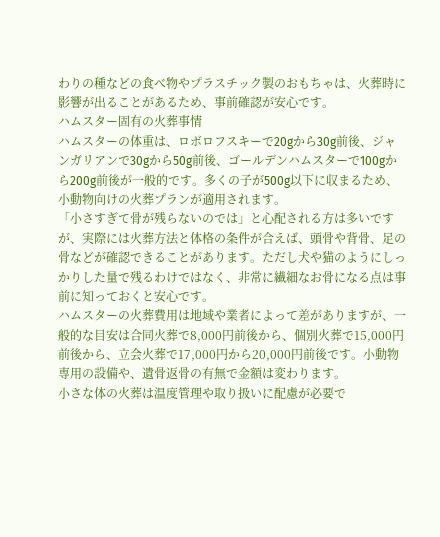わりの種などの食べ物やプラスチック製のおもちゃは、火葬時に影響が出ることがあるため、事前確認が安心です。
ハムスター固有の火葬事情
ハムスターの体重は、ロボロフスキーで20gから30g前後、ジャンガリアンで30gから50g前後、ゴールデンハムスターで100gから200g前後が一般的です。多くの子が500g以下に収まるため、小動物向けの火葬プランが適用されます。
「小さすぎて骨が残らないのでは」と心配される方は多いですが、実際には火葬方法と体格の条件が合えば、頭骨や背骨、足の骨などが確認できることがあります。ただし犬や猫のようにしっかりした量で残るわけではなく、非常に繊細なお骨になる点は事前に知っておくと安心です。
ハムスターの火葬費用は地域や業者によって差がありますが、一般的な目安は合同火葬で8,000円前後から、個別火葬で15,000円前後から、立会火葬で17,000円から20,000円前後です。小動物専用の設備や、遺骨返骨の有無で金額は変わります。
小さな体の火葬は温度管理や取り扱いに配慮が必要で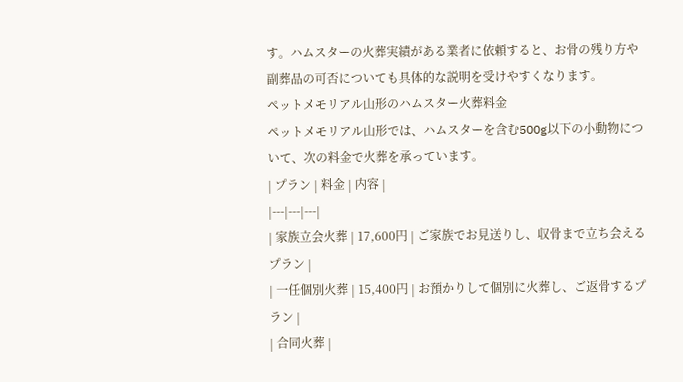す。ハムスターの火葬実績がある業者に依頼すると、お骨の残り方や副葬品の可否についても具体的な説明を受けやすくなります。
ペットメモリアル山形のハムスター火葬料金
ペットメモリアル山形では、ハムスターを含む500g以下の小動物について、次の料金で火葬を承っています。
| プラン | 料金 | 内容 |
|---|---|---|
| 家族立会火葬 | 17,600円 | ご家族でお見送りし、収骨まで立ち会えるプラン |
| 一任個別火葬 | 15,400円 | お預かりして個別に火葬し、ご返骨するプラン |
| 合同火葬 |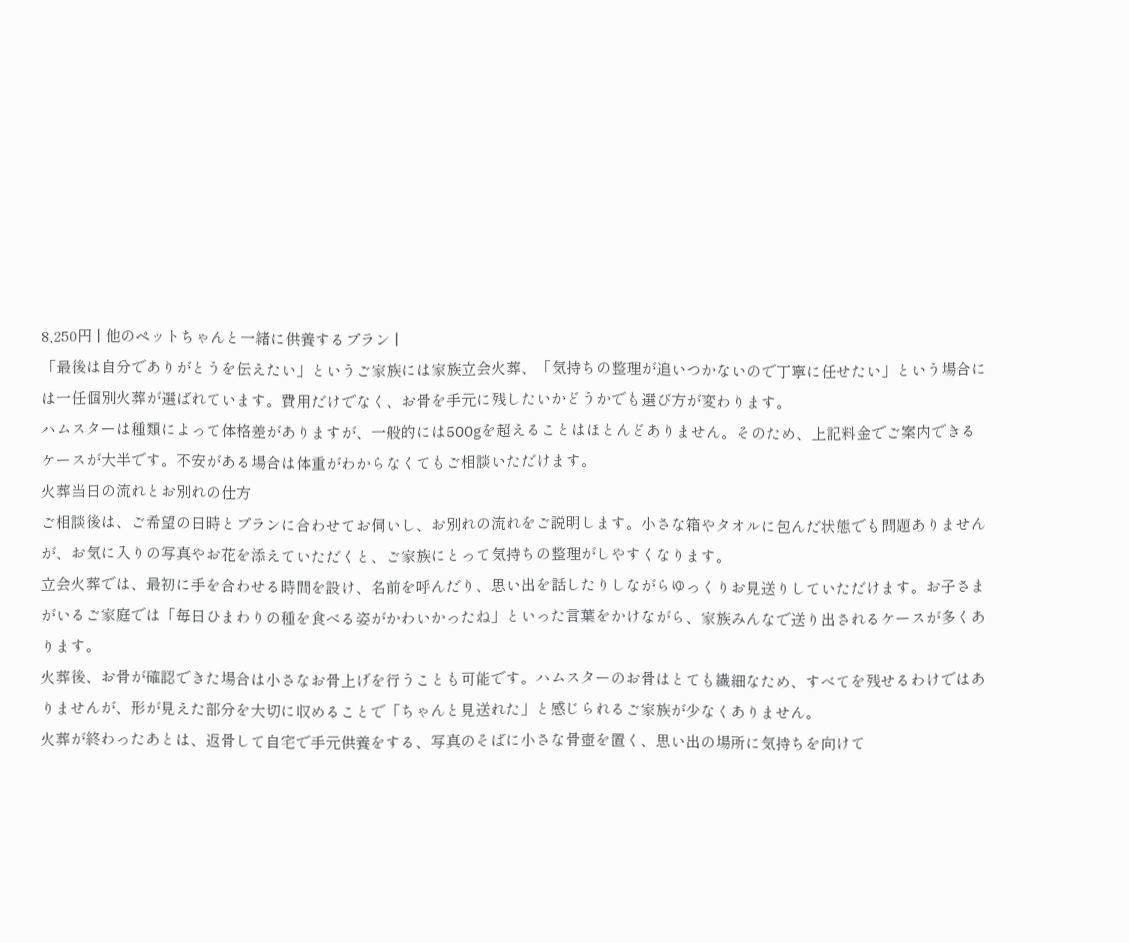8,250円 | 他のペットちゃんと一緒に供養するプラン |
「最後は自分でありがとうを伝えたい」というご家族には家族立会火葬、「気持ちの整理が追いつかないので丁寧に任せたい」という場合には一任個別火葬が選ばれています。費用だけでなく、お骨を手元に残したいかどうかでも選び方が変わります。
ハムスターは種類によって体格差がありますが、一般的には500gを超えることはほとんどありません。そのため、上記料金でご案内できるケースが大半です。不安がある場合は体重がわからなくてもご相談いただけます。
火葬当日の流れとお別れの仕方
ご相談後は、ご希望の日時とプランに合わせてお伺いし、お別れの流れをご説明します。小さな箱やタオルに包んだ状態でも問題ありませんが、お気に入りの写真やお花を添えていただくと、ご家族にとって気持ちの整理がしやすくなります。
立会火葬では、最初に手を合わせる時間を設け、名前を呼んだり、思い出を話したりしながらゆっくりお見送りしていただけます。お子さまがいるご家庭では「毎日ひまわりの種を食べる姿がかわいかったね」といった言葉をかけながら、家族みんなで送り出されるケースが多くあります。
火葬後、お骨が確認できた場合は小さなお骨上げを行うことも可能です。ハムスターのお骨はとても繊細なため、すべてを残せるわけではありませんが、形が見えた部分を大切に収めることで「ちゃんと見送れた」と感じられるご家族が少なくありません。
火葬が終わったあとは、返骨して自宅で手元供養をする、写真のそばに小さな骨壺を置く、思い出の場所に気持ちを向けて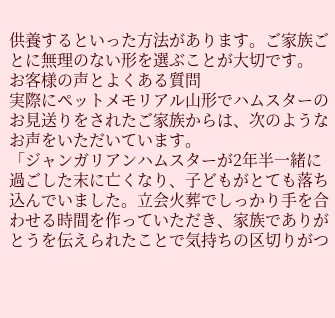供養するといった方法があります。ご家族ごとに無理のない形を選ぶことが大切です。
お客様の声とよくある質問
実際にペットメモリアル山形でハムスターのお見送りをされたご家族からは、次のようなお声をいただいています。
「ジャンガリアンハムスターが2年半一緒に過ごした末に亡くなり、子どもがとても落ち込んでいました。立会火葬でしっかり手を合わせる時間を作っていただき、家族でありがとうを伝えられたことで気持ちの区切りがつ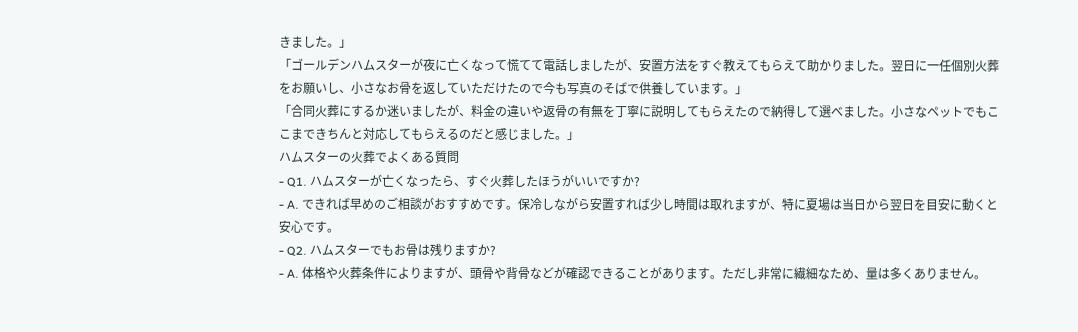きました。」
「ゴールデンハムスターが夜に亡くなって慌てて電話しましたが、安置方法をすぐ教えてもらえて助かりました。翌日に一任個別火葬をお願いし、小さなお骨を返していただけたので今も写真のそばで供養しています。」
「合同火葬にするか迷いましたが、料金の違いや返骨の有無を丁寧に説明してもらえたので納得して選べました。小さなペットでもここまできちんと対応してもらえるのだと感じました。」
ハムスターの火葬でよくある質問
- Q1. ハムスターが亡くなったら、すぐ火葬したほうがいいですか?
- A. できれば早めのご相談がおすすめです。保冷しながら安置すれば少し時間は取れますが、特に夏場は当日から翌日を目安に動くと安心です。
- Q2. ハムスターでもお骨は残りますか?
- A. 体格や火葬条件によりますが、頭骨や背骨などが確認できることがあります。ただし非常に繊細なため、量は多くありません。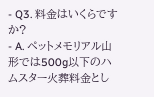- Q3. 料金はいくらですか?
- A. ペットメモリアル山形では500g以下のハムスター火葬料金とし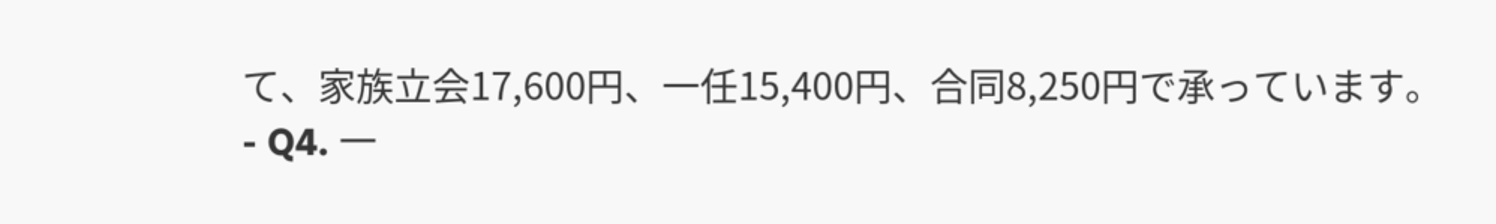て、家族立会17,600円、一任15,400円、合同8,250円で承っています。
- Q4. 一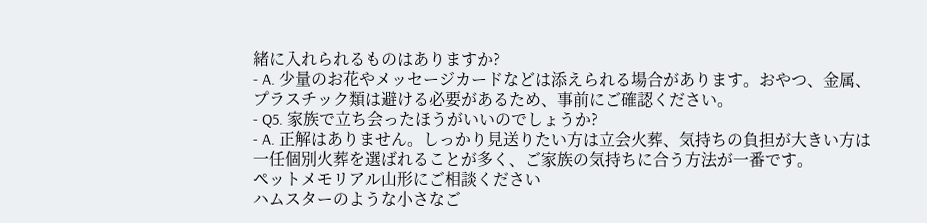緒に入れられるものはありますか?
- A. 少量のお花やメッセージカードなどは添えられる場合があります。おやつ、金属、プラスチック類は避ける必要があるため、事前にご確認ください。
- Q5. 家族で立ち会ったほうがいいのでしょうか?
- A. 正解はありません。しっかり見送りたい方は立会火葬、気持ちの負担が大きい方は一任個別火葬を選ばれることが多く、ご家族の気持ちに合う方法が一番です。
ペットメモリアル山形にご相談ください
ハムスターのような小さなご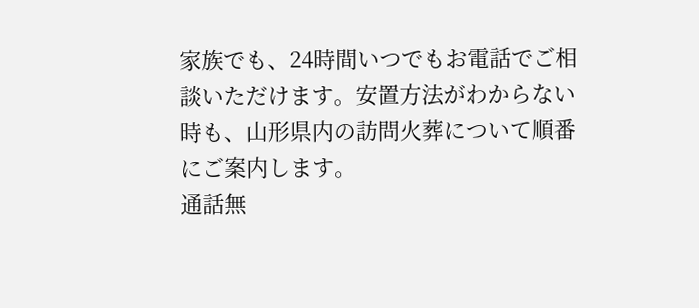家族でも、24時間いつでもお電話でご相談いただけます。安置方法がわからない時も、山形県内の訪問火葬について順番にご案内します。
通話無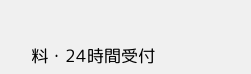料・24時間受付